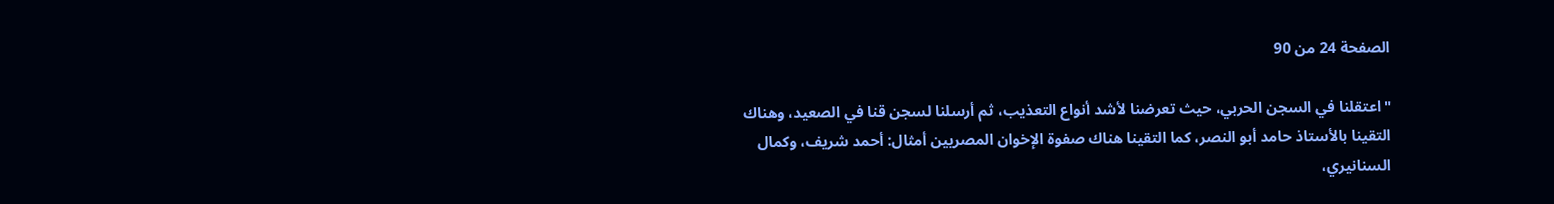الصفحة 24 من 90

"اعتقلنا في السجن الحربي، حيث تعرضنا لأشد أنواع التعذيب، ثم أرسلنا لسجن قنا في الصعيد، وهناك التقينا بالأستاذ حامد أبو النصر، كما التقينا هناك صفوة الإخوان المصريين أمثال: أحمد شريف، وكمال السنانيري،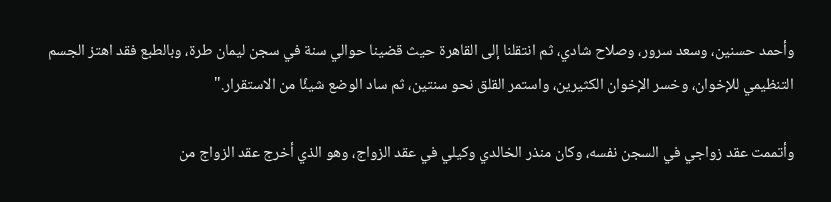وأحمد حسنين، وسعد سرور، وصلاح شادي، ثم انتقلنا إلى القاهرة حيث قضينا حوالي سنة في سجن ليمان طرة، وبالطبع فقد اهتز الجسم التنظيمي للإخوان، وخسر الإخوان الكثيرين، واستمر القلق نحو سنتين، ثم ساد الوضع شيئًا من الاستقرار."

وأتممت عقد زواجي في السجن نفسه، وكان منذر الخالدي وكيلي في عقد الزواج، وهو الذي أخرج عقد الزواج من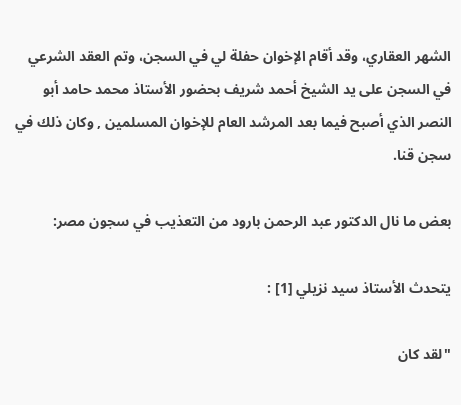الشهر العقاري، وقد أقام الإخوان حفلة لي في السجن، وتم العقد الشرعي في السجن على يد الشيخ أحمد شريف بحضور الأستاذ محمد حامد أبو النصر الذي أصبح فيما بعد المرشد العام للإخوان المسلمين , وكان ذلك في سجن قنا.

بعض ما نال الدكتور عبد الرحمن بارود من التعذيب في سجون مصر:

يتحدث الأستاذ سيد نزيلي [1] :

"لقد كان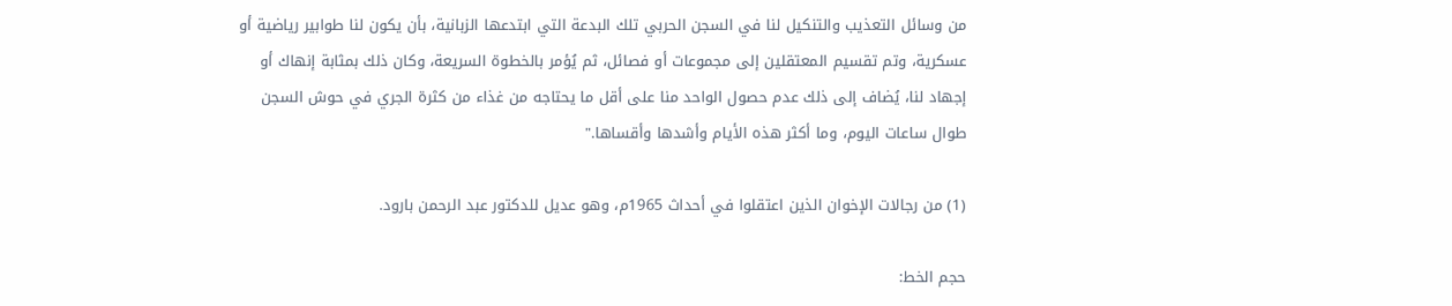من وسائل التعذيب والتنكيل لنا في السجن الحربي تلك البدعة التي ابتدعها الزبانية، بأن يكون لنا طوابير رياضية أو عسكرية، وتم تقسيم المعتقلين إلى مجموعات أو فصائل، ثم يُؤمر بالخطوة السريعة، وكان ذلك بمثابة إنهاك أو إجهاد لنا، يُضاف إلى ذلك عدم حصول الواحد منا على أقل ما يحتاجه من غذاء من كثرة الجري في حوش السجن طوال ساعات اليوم، وما أكثر هذه الأيام وأشدها وأقساها."

(1) من رجالات الإخوان الذين اعتقلوا في أحداث 1965م، وهو عديل للدكتور عبد الرحمن بارود.

حجم الخط: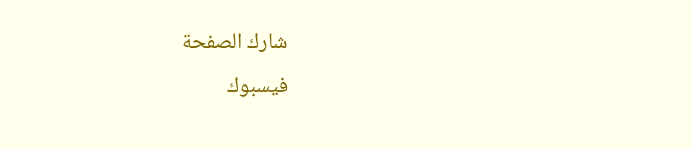شارك الصفحة
فيسبوك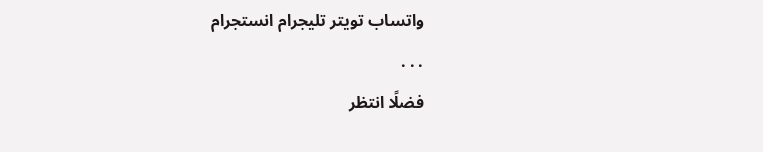واتساب تويتر تليجرام انستجرام
. . .
فضلًا انتظر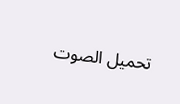تحميل الصوت